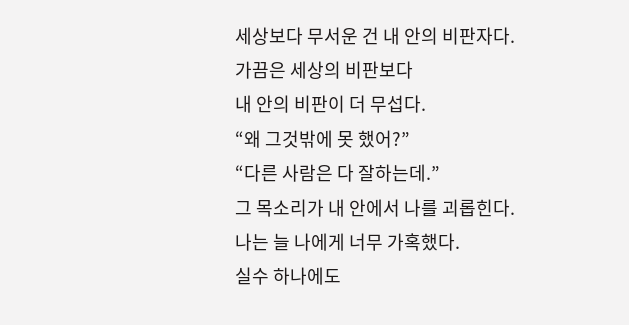세상보다 무서운 건 내 안의 비판자다.
가끔은 세상의 비판보다
내 안의 비판이 더 무섭다.
“왜 그것밖에 못 했어?”
“다른 사람은 다 잘하는데.”
그 목소리가 내 안에서 나를 괴롭힌다.
나는 늘 나에게 너무 가혹했다.
실수 하나에도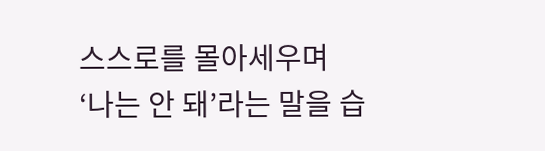스스로를 몰아세우며
‘나는 안 돼’라는 말을 습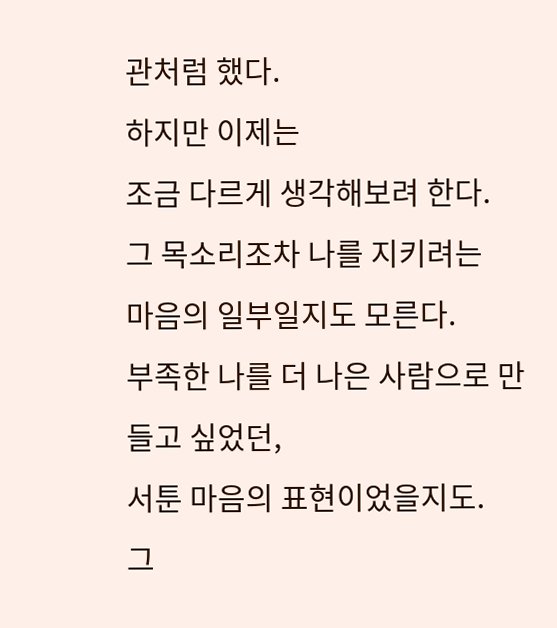관처럼 했다.
하지만 이제는
조금 다르게 생각해보려 한다.
그 목소리조차 나를 지키려는
마음의 일부일지도 모른다.
부족한 나를 더 나은 사람으로 만들고 싶었던,
서툰 마음의 표현이었을지도.
그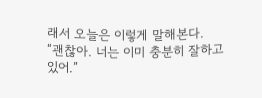래서 오늘은 이렇게 말해본다.
“괜찮아. 너는 이미 충분히 잘하고 있어.”